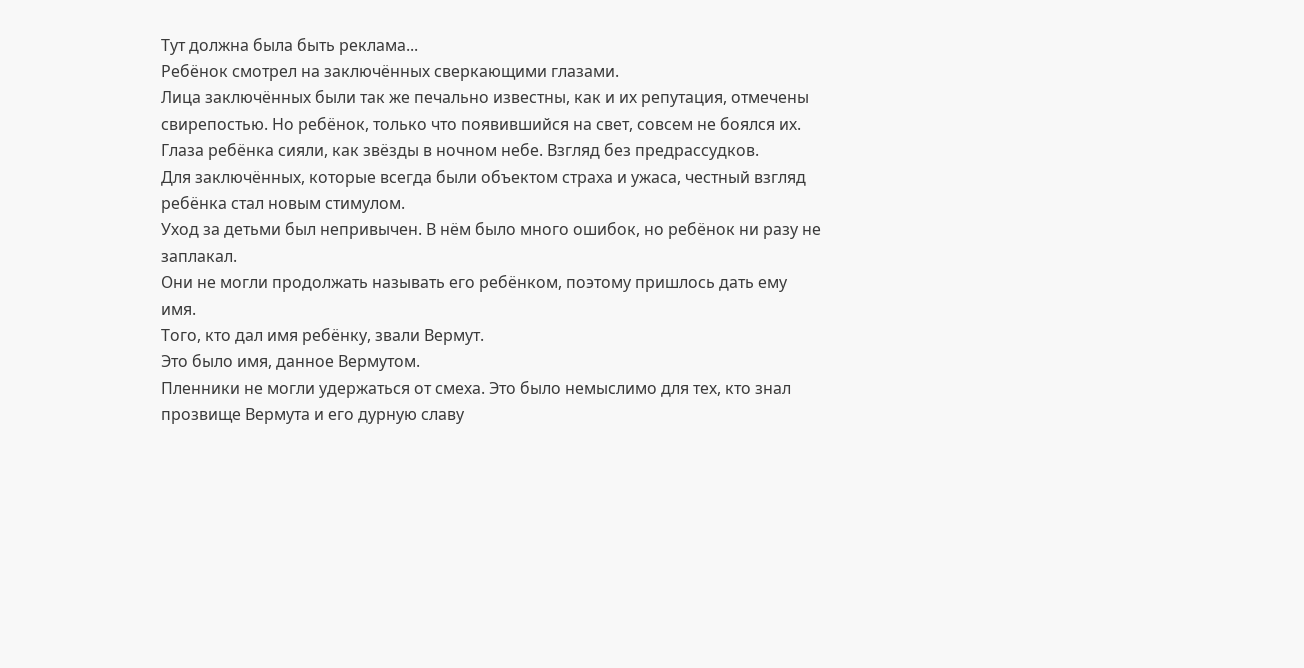Тут должна была быть реклама...
Ребёнок смотрел на заключённых сверкающими глазами.
Лица заключённых были так же печально известны, как и их репутация, отмечены свирепостью. Но ребёнок, только что появившийся на свет, совсем не боялся их.
Глаза ребёнка сияли, как звёзды в ночном небе. Взгляд без предрассудков.
Для заключённых, которые всегда были объектом страха и ужаса, честный взгляд ребёнка стал новым стимулом.
Уход за детьми был непривычен. В нём было много ошибок, но ребёнок ни разу не заплакал.
Они не могли продолжать называть его ребёнком, поэтому пришлось дать ему имя.
Того, кто дал имя ребёнку, звали Вермут.
Это было имя, данное Вермутом.
Пленники не могли удержаться от смеха. Это было немыслимо для тех, кто знал прозвище Вермута и его дурную славу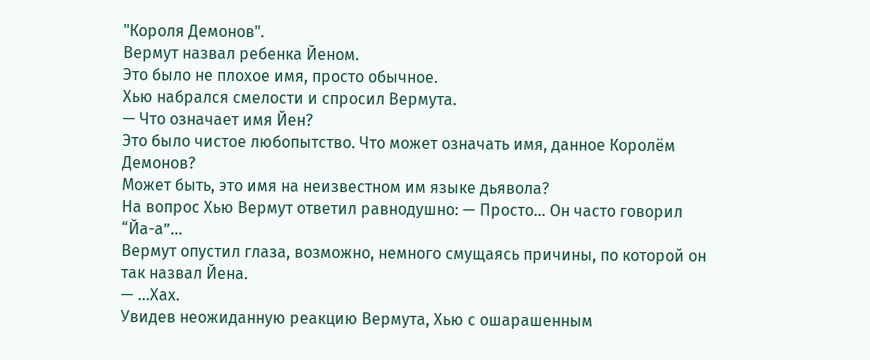"Короля Демонов".
Вермут назвал ребенка Йеном.
Это было не плохое имя, просто обычное.
Хью набрался смелости и спросил Вермута.
— Что означает имя Йен?
Это было чистое любопытство. Что может означать имя, данное Королём Демонов?
Может быть, это имя на неизвестном им языке дьявола?
На вопрос Хью Вермут ответил равнодушно: — Просто... Он часто говорил “Йа-а”...
Вермут опустил глаза, возможно, немного смущаясь причины, по которой он так назвал Йена.
— ...Хах.
Увидев неожиданную реакцию Вермута, Хью с ошарашенным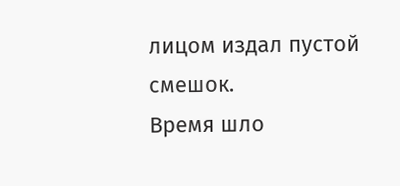лицом издал пустой смешок.
Время шло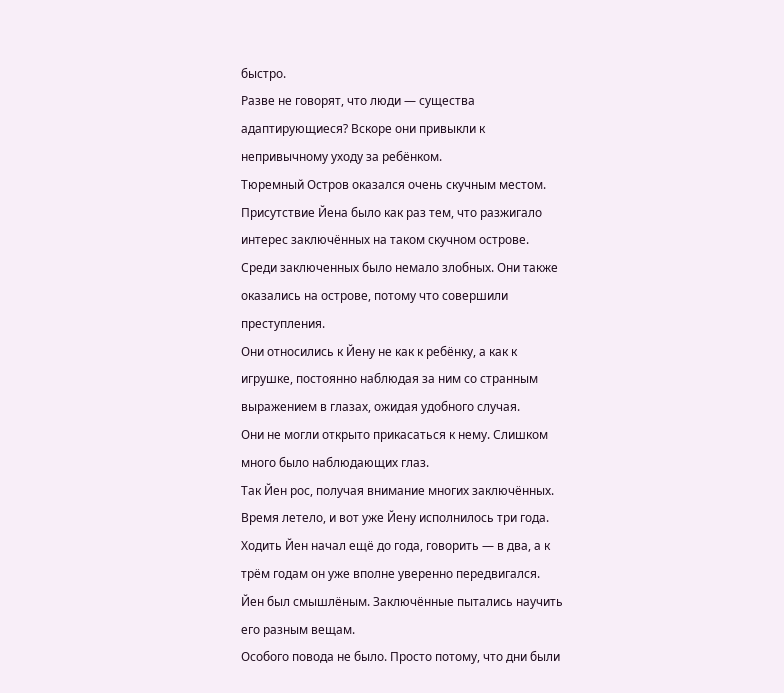быстро.
Разве не говорят, что люди — существа адаптирующиеся? Вскоре они привыкли к непривычному уходу за ребёнком.
Тюремный Остров оказался очень скучным местом.
Присутствие Йена было как раз тем, что разжигало интерес заключённых на таком скучном острове.
Среди заключенных было немало злобных. Они также оказались на острове, потому что совершили преступления.
Они относились к Йену не как к ребёнку, а как к игрушке, постоянно наблюдая за ним со странным выражением в глазах, ожидая удобного случая.
Они не могли открыто прикасаться к нему. Слишком много было наблюдающих глаз.
Так Йен рос, получая внимание многих заключённых.
Время летело, и вот уже Йену исполнилось три года.
Ходить Йен начал ещё до года, говорить — в два, а к трём годам он уже вполне уверенно передвигался.
Йен был смышлёным. Заключённые пытались научить его разным вещам.
Особого повода не было. Просто потому, что дни были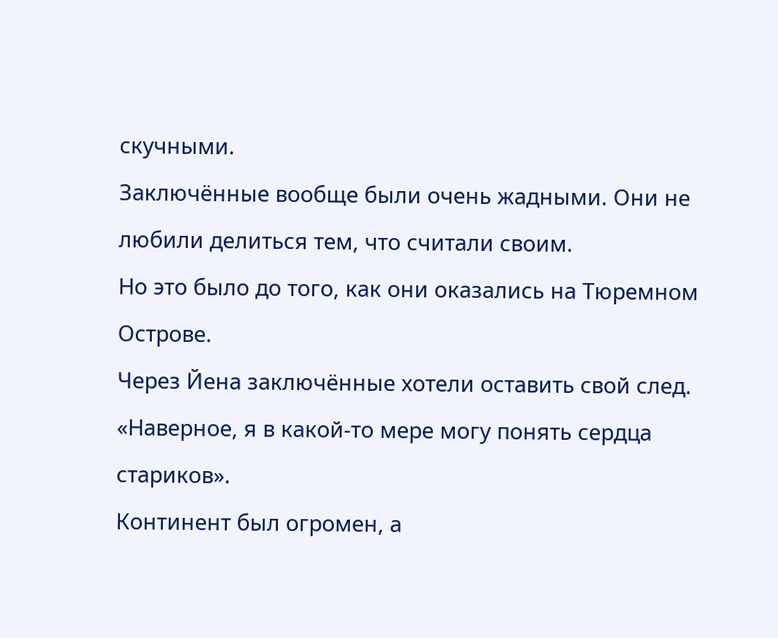скучными.
Заключённые вообще были очень жадными. Они не любили делиться тем, что считали своим.
Но это было до того, как они оказались на Тюремном Острове.
Через Йена заключённые хотели оставить свой след.
«Наверное, я в какой-то мере могу понять сердца стариков».
Континент был огромен, а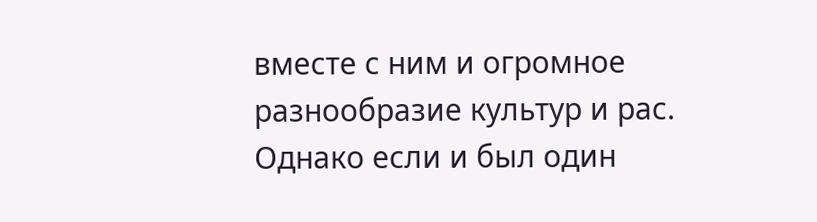вместе с ним и огромное разнообразие культур и рас.
Однако если и был один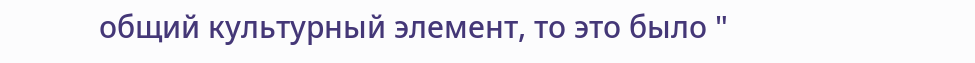общий культурный элемент, то это было "